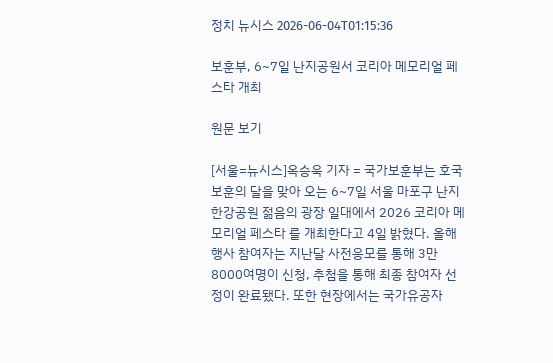정치 뉴시스 2026-06-04T01:15:36

보훈부, 6~7일 난지공원서 코리아 메모리얼 페스타 개최

원문 보기

[서울=뉴시스]옥승욱 기자 = 국가보훈부는 호국보훈의 달을 맞아 오는 6~7일 서울 마포구 난지 한강공원 젊음의 광장 일대에서 2026 코리아 메모리얼 페스타 를 개최한다고 4일 밝혔다. 올해 행사 참여자는 지난달 사전응모를 통해 3만 8000여명이 신청, 추첨을 통해 최종 참여자 선정이 완료됐다. 또한 현장에서는 국가유공자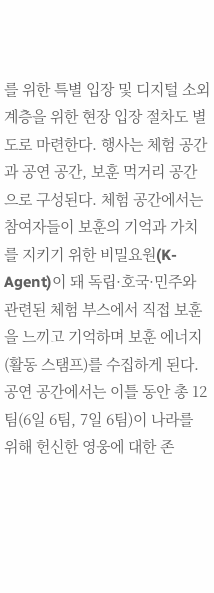를 위한 특별 입장 및 디지털 소외계층을 위한 현장 입장 절차도 별도로 마련한다. 행사는 체험 공간과 공연 공간, 보훈 먹거리 공간으로 구성된다. 체험 공간에서는 참여자들이 보훈의 기억과 가치를 지키기 위한 비밀요원(K-Agent)이 돼 독립·호국·민주와 관련된 체험 부스에서 직접 보훈을 느끼고 기억하며 보훈 에너지(활동 스탬프)를 수집하게 된다.공연 공간에서는 이틀 동안 총 12팀(6일 6팀, 7일 6팀)이 나라를 위해 헌신한 영웅에 대한 존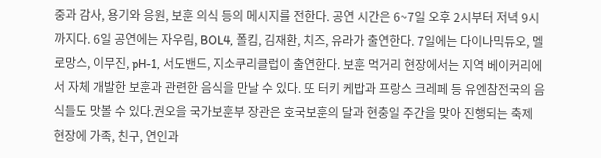중과 감사, 용기와 응원, 보훈 의식 등의 메시지를 전한다. 공연 시간은 6~7일 오후 2시부터 저녁 9시까지다. 6일 공연에는 자우림, BOL4, 폴킴, 김재환, 치즈, 유라가 출연한다. 7일에는 다이나믹듀오, 멜로망스, 이무진, pH-1, 서도밴드, 지소쿠리클럽이 출연한다. 보훈 먹거리 현장에서는 지역 베이커리에서 자체 개발한 보훈과 관련한 음식을 만날 수 있다. 또 터키 케밥과 프랑스 크레페 등 유엔참전국의 음식들도 맛볼 수 있다.권오을 국가보훈부 장관은 호국보훈의 달과 현충일 주간을 맞아 진행되는 축제 현장에 가족, 친구, 연인과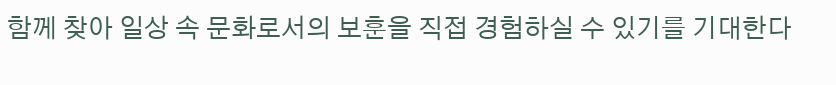함께 찾아 일상 속 문화로서의 보훈을 직접 경험하실 수 있기를 기대한다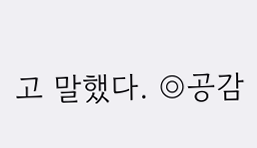고 말했다. ◎공감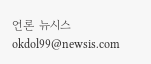언론 뉴시스 okdol99@newsis.com